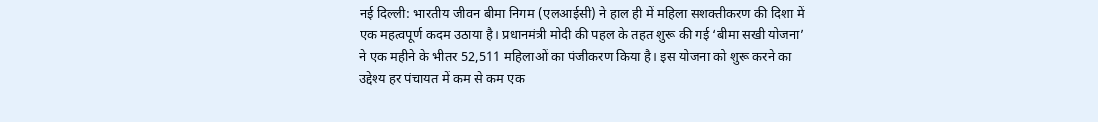नई दिल्ली: भारतीय जीवन बीमा निगम (एलआईसी) ने हाल ही में महिला सशक्तीकरण की दिशा में एक महत्वपूर्ण कदम उठाया है। प्रधानमंत्री मोदी की पहल के तहत शुरू की गई ‘बीमा सखी योजना’ ने एक महीने के भीतर 52,511 महिलाओं का पंजीकरण किया है। इस योजना को शुरू करने का उद्देश्य हर पंचायत में कम से कम एक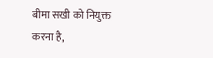बीमा सखी को नियुक्त करना है,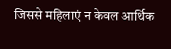जिससे महिलाएं न केवल आर्थिक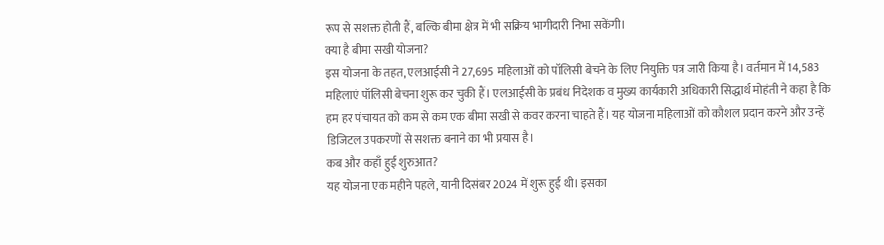रूप से सशक्त होती हैं, बल्कि बीमा क्षेत्र में भी सक्रिय भागीदारी निभा सकेंगी।
क्या है बीमा सखी योजना?
इस योजना के तहत, एलआईसी ने 27,695 महिलाओं को पॉलिसी बेचने के लिए नियुक्ति पत्र जारी किया है। वर्तमान में 14,583 महिलाएं पॉलिसी बेचना शुरू कर चुकी हैं। एलआईसी के प्रबंध निदेशक व मुख्य कार्यकारी अधिकारी सिद्धार्थ मोहंती ने कहा है कि हम हर पंचायत को कम से कम एक बीमा सखी से कवर करना चाहते हैं। यह योजना महिलाओं को कौशल प्रदान करने और उन्हें डिजिटल उपकरणों से सशक्त बनाने का भी प्रयास है।
कब और कहाँ हुई शुरुआत?
यह योजना एक महीने पहले, यानी दिसंबर 2024 में शुरू हुई थी। इसका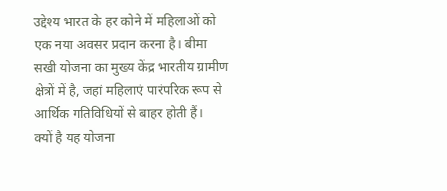उद्देश्य भारत के हर कोने में महिलाओं को एक नया अवसर प्रदान करना है। बीमा सखी योजना का मुख्य केंद्र भारतीय ग्रामीण क्षेत्रों में है, जहां महिलाएं पारंपरिक रूप से आर्थिक गतिविधियों से बाहर होती हैं।
क्यों है यह योजना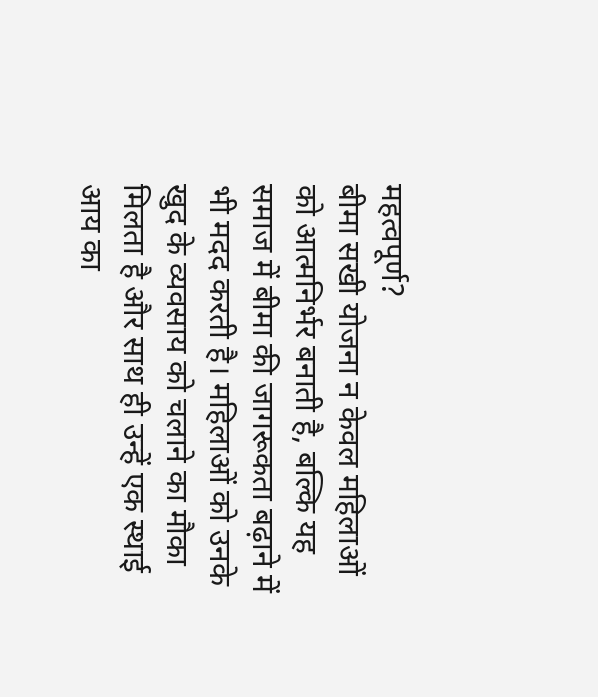महत्वपूर्ण?
बीमा सखी योजना न केवल महिलाओं को आत्मनिर्भर बनाती है, बल्कि यह समाज में बीमा की जागरूकता बढ़ाने में भी मदद करती है। महिलाओं को उनके खुद के व्यवसाय को चलाने का मौका मिलता है और साथ ही उन्हें एक स्थाई आय का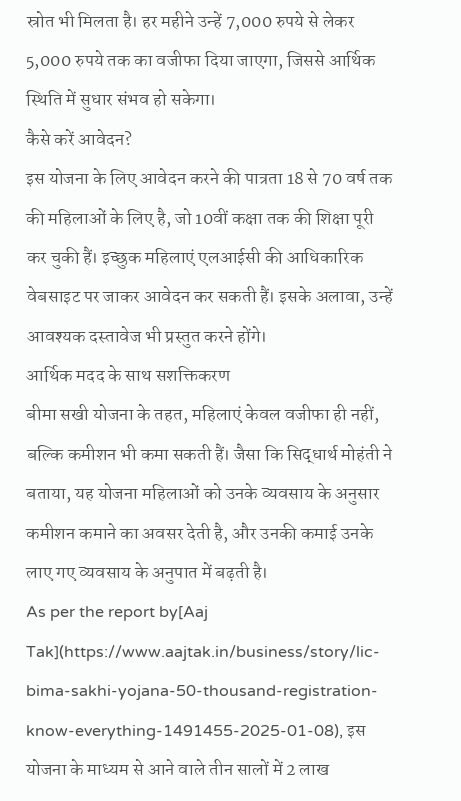स्रोत भी मिलता है। हर महीने उन्हें 7,000 रुपये से लेकर 5,000 रुपये तक का वजीफा दिया जाएगा, जिससे आर्थिक स्थिति में सुधार संभव हो सकेगा।
कैसे करें आवेदन?
इस योजना के लिए आवेदन करने की पात्रता 18 से 70 वर्ष तक की महिलाओं के लिए है, जो 10वीं कक्षा तक की शिक्षा पूरी कर चुकी हैं। इच्छुक महिलाएं एलआईसी की आधिकारिक वेबसाइट पर जाकर आवेदन कर सकती हैं। इसके अलावा, उन्हें आवश्यक दस्तावेज भी प्रस्तुत करने होंगे।
आर्थिक मदद के साथ सशक्तिकरण
बीमा सखी योजना के तहत, महिलाएं केवल वजीफा ही नहीं, बल्कि कमीशन भी कमा सकती हैं। जैसा कि सिद्धार्थ मोहंती ने बताया, यह योजना महिलाओं को उनके व्यवसाय के अनुसार कमीशन कमाने का अवसर देती है, और उनकी कमाई उनके लाए गए व्यवसाय के अनुपात में बढ़ती है।
As per the report by[Aaj Tak](https://www.aajtak.in/business/story/lic-bima-sakhi-yojana-50-thousand-registration-know-everything-1491455-2025-01-08), इस योजना के माध्यम से आने वाले तीन सालों में 2 लाख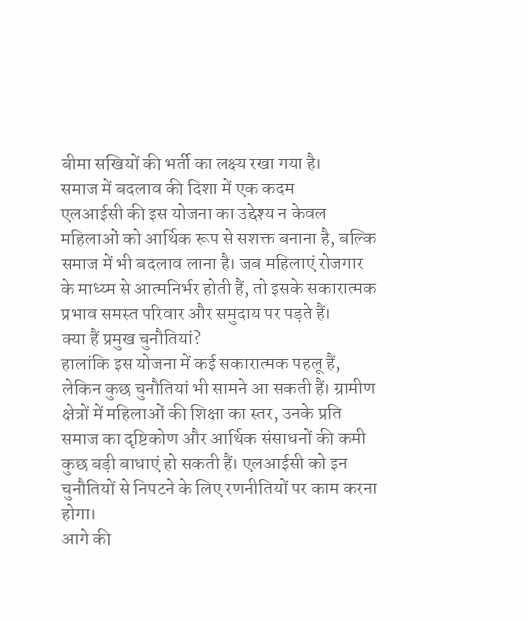बीमा सखियों की भर्ती का लक्ष्य रखा गया है।
समाज में बदलाव की दिशा में एक कदम
एलआईसी की इस योजना का उद्देश्य न केवल महिलाओं को आर्थिक रूप से सशक्त बनाना है, बल्कि समाज में भी बदलाव लाना है। जब महिलाएं रोजगार के माध्य्म से आत्मनिर्भर होती हैं, तो इसके सकारात्मक प्रभाव समस्त परिवार और समुदाय पर पड़ते हैं।
क्या हैं प्रमुख चुनौतियां?
हालांकि इस योजना में कई सकारात्मक पहलू हैं, लेकिन कुछ चुनौतियां भी सामने आ सकती हैं। ग्रामीण क्षेत्रों में महिलाओं की शिक्षा का स्तर, उनके प्रति समाज का दृष्टिकोण और आर्थिक संसाधनों की कमी कुछ बड़ी बाधाएं हो सकती हैं। एलआईसी को इन चुनौतियों से निपटने के लिए रणनीतियों पर काम करना होगा।
आगे की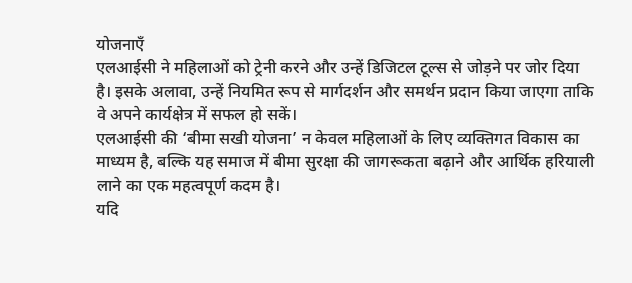योजनाएँ
एलआईसी ने महिलाओं को ट्रेनी करने और उन्हें डिजिटल टूल्स से जोड़ने पर जोर दिया है। इसके अलावा, उन्हें नियमित रूप से मार्गदर्शन और समर्थन प्रदान किया जाएगा ताकि वे अपने कार्यक्षेत्र में सफल हो सकें।
एलआईसी की ‘बीमा सखी योजना’ न केवल महिलाओं के लिए व्यक्तिगत विकास का माध्यम है, बल्कि यह समाज में बीमा सुरक्षा की जागरूकता बढ़ाने और आर्थिक हरियाली लाने का एक महत्वपूर्ण कदम है।
यदि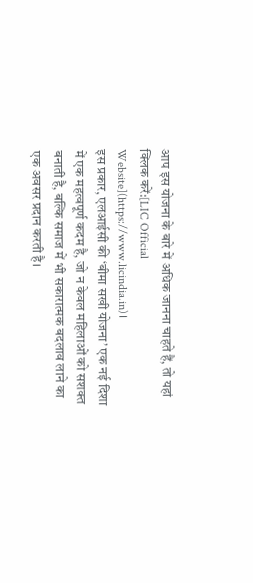आप इस योजना के बारे में अधिक जानना चाहते हैं, तो यहां क्लिक करें:[LIC Official Website](https://www.licindia.in)।
इस प्रकार, एलआईसी की ‘बीमा सखी योजना’ एक नई दिशा में एक महत्वपूर्ण कदम है, जो न केवल महिलाओं को सशक्त बनाती है, बल्कि समाज में भी सकारात्मक बदलाव लाने का एक अवसर प्रदान करती है।